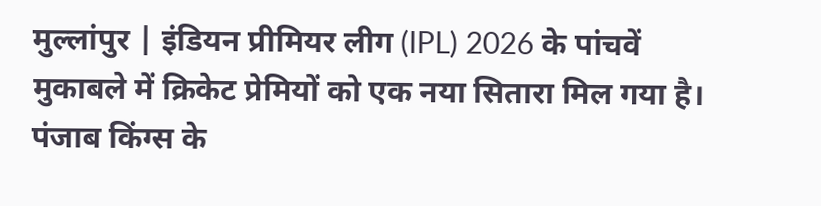मुल्लांपुर | इंडियन प्रीमियर लीग (IPL) 2026 के पांचवें मुकाबले में क्रिकेट प्रेमियों को एक नया सितारा मिल गया है। पंजाब किंग्स के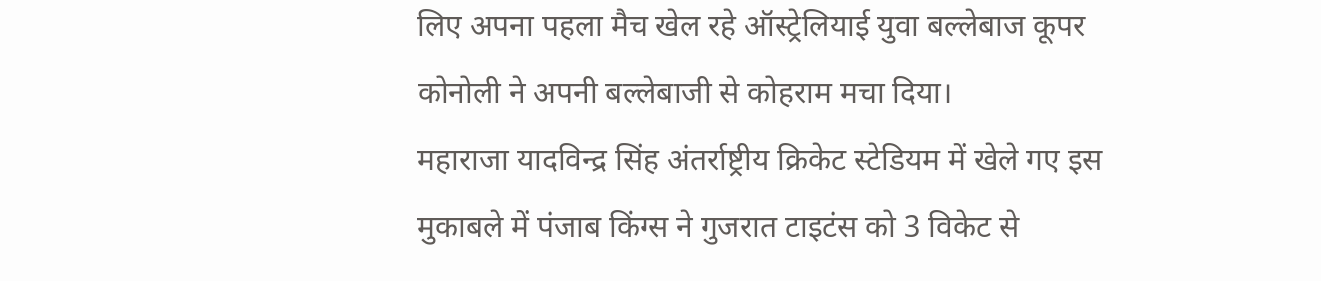लिए अपना पहला मैच खेल रहे ऑस्ट्रेलियाई युवा बल्लेबाज कूपर कोनोली ने अपनी बल्लेबाजी से कोहराम मचा दिया।
महाराजा यादविन्द्र सिंह अंतर्राष्ट्रीय क्रिकेट स्टेडियम में खेले गए इस मुकाबले में पंजाब किंग्स ने गुजरात टाइटंस को 3 विकेट से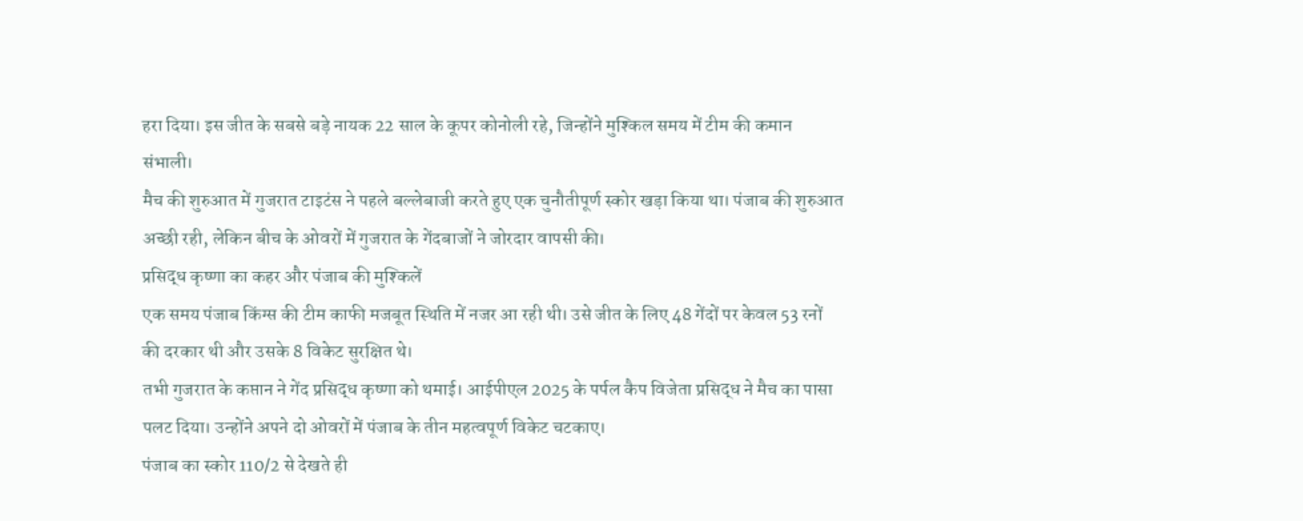हरा दिया। इस जीत के सबसे बड़े नायक 22 साल के कूपर कोनोली रहे, जिन्होंने मुश्किल समय में टीम की कमान संभाली।
मैच की शुरुआत में गुजरात टाइटंस ने पहले बल्लेबाजी करते हुए एक चुनौतीपूर्ण स्कोर खड़ा किया था। पंजाब की शुरुआत अच्छी रही, लेकिन बीच के ओवरों में गुजरात के गेंदबाजों ने जोरदार वापसी की।
प्रसिद्ध कृष्णा का कहर और पंजाब की मुश्किलें
एक समय पंजाब किंग्स की टीम काफी मजबूत स्थिति में नजर आ रही थी। उसे जीत के लिए 48 गेंदों पर केवल 53 रनों की दरकार थी और उसके 8 विकेट सुरक्षित थे।
तभी गुजरात के कप्तान ने गेंद प्रसिद्ध कृष्णा को थमाई। आईपीएल 2025 के पर्पल कैप विजेता प्रसिद्ध ने मैच का पासा पलट दिया। उन्होंने अपने दो ओवरों में पंजाब के तीन महत्वपूर्ण विकेट चटकाए।
पंजाब का स्कोर 110/2 से देखते ही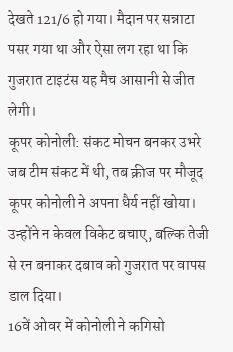देखते 121/6 हो गया। मैदान पर सन्नाटा पसर गया था और ऐसा लग रहा था कि गुजरात टाइटंस यह मैच आसानी से जीत लेगी।
कूपर कोनोली: संकट मोचन बनकर उभरे
जब टीम संकट में थी, तब क्रीज पर मौजूद कूपर कोनोली ने अपना धैर्य नहीं खोया। उन्होंने न केवल विकेट बचाए, बल्कि तेजी से रन बनाकर दबाव को गुजरात पर वापस डाल दिया।
16वें ओवर में कोनोली ने कगिसो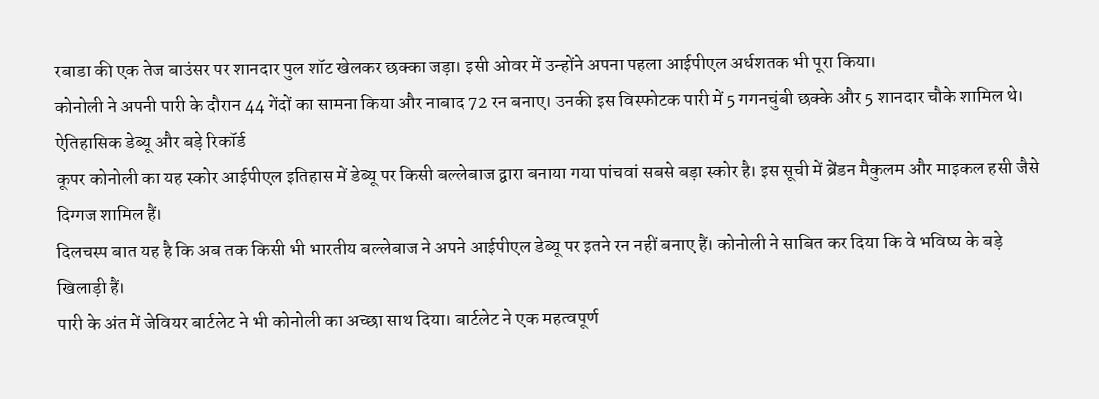रबाडा की एक तेज बाउंसर पर शानदार पुल शॉट खेलकर छक्का जड़ा। इसी ओवर में उन्होंने अपना पहला आईपीएल अर्धशतक भी पूरा किया।
कोनोली ने अपनी पारी के दौरान 44 गेंदों का सामना किया और नाबाद 72 रन बनाए। उनकी इस विस्फोटक पारी में 5 गगनचुंबी छक्के और 5 शानदार चौके शामिल थे।
ऐतिहासिक डेब्यू और बड़े रिकॉर्ड
कूपर कोनोली का यह स्कोर आईपीएल इतिहास में डेब्यू पर किसी बल्लेबाज द्वारा बनाया गया पांचवां सबसे बड़ा स्कोर है। इस सूची में ब्रेंडन मैकुलम और माइकल हसी जैसे दिग्गज शामिल हैं।
दिलचस्प बात यह है कि अब तक किसी भी भारतीय बल्लेबाज ने अपने आईपीएल डेब्यू पर इतने रन नहीं बनाए हैं। कोनोली ने साबित कर दिया कि वे भविष्य के बड़े खिलाड़ी हैं।
पारी के अंत में जेवियर बार्टलेट ने भी कोनोली का अच्छा साथ दिया। बार्टलेट ने एक महत्वपूर्ण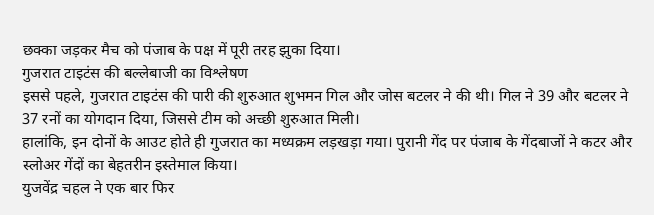छक्का जड़कर मैच को पंजाब के पक्ष में पूरी तरह झुका दिया।
गुजरात टाइटंस की बल्लेबाजी का विश्लेषण
इससे पहले, गुजरात टाइटंस की पारी की शुरुआत शुभमन गिल और जोस बटलर ने की थी। गिल ने 39 और बटलर ने 37 रनों का योगदान दिया, जिससे टीम को अच्छी शुरुआत मिली।
हालांकि, इन दोनों के आउट होते ही गुजरात का मध्यक्रम लड़खड़ा गया। पुरानी गेंद पर पंजाब के गेंदबाजों ने कटर और स्लोअर गेंदों का बेहतरीन इस्तेमाल किया।
युजवेंद्र चहल ने एक बार फिर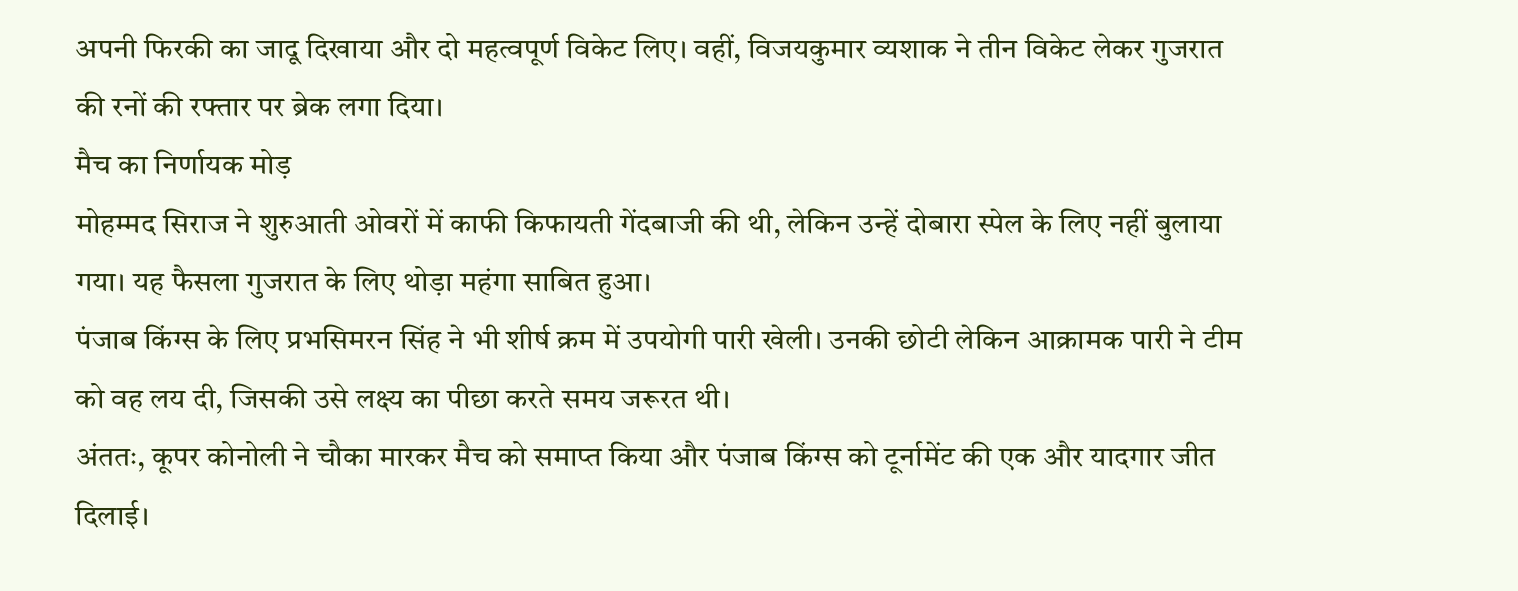अपनी फिरकी का जादू दिखाया और दो महत्वपूर्ण विकेट लिए। वहीं, विजयकुमार व्यशाक ने तीन विकेट लेकर गुजरात की रनों की रफ्तार पर ब्रेक लगा दिया।
मैच का निर्णायक मोड़
मोहम्मद सिराज ने शुरुआती ओवरों में काफी किफायती गेंदबाजी की थी, लेकिन उन्हें दोबारा स्पेल के लिए नहीं बुलाया गया। यह फैसला गुजरात के लिए थोड़ा महंगा साबित हुआ।
पंजाब किंग्स के लिए प्रभसिमरन सिंह ने भी शीर्ष क्रम में उपयोगी पारी खेली। उनकी छोटी लेकिन आक्रामक पारी ने टीम को वह लय दी, जिसकी उसे लक्ष्य का पीछा करते समय जरूरत थी।
अंततः, कूपर कोनोली ने चौका मारकर मैच को समाप्त किया और पंजाब किंग्स को टूर्नामेंट की एक और यादगार जीत दिलाई।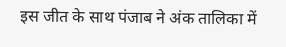इस जीत के साथ पंजाब ने अंक तालिका में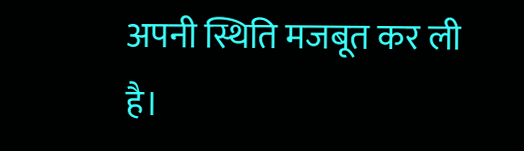अपनी स्थिति मजबूत कर ली है।